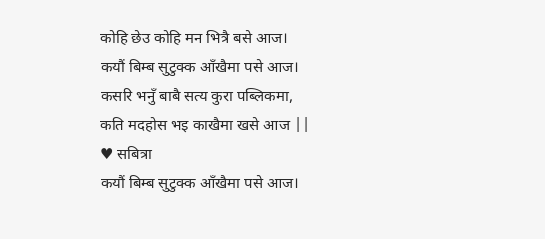कोहि छेउ कोहि मन भित्रै बसे आज।
कयौं बिम्ब सुटुक्क आँखैमा पसे आज।
कसरि भनुँ बाबै सत्य कुरा पब्लिकमा,
कति मदहोस भइ काखैमा खसे आज ||
♥ सबित्रा
कयौं बिम्ब सुटुक्क आँखैमा पसे आज।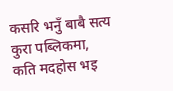कसरि भनुँ बाबै सत्य कुरा पब्लिकमा,
कति मदहोस भइ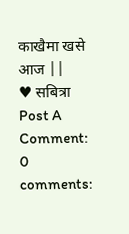काखैमा खसे आज ||
♥ सबित्रा
Post A Comment:
0 comments: